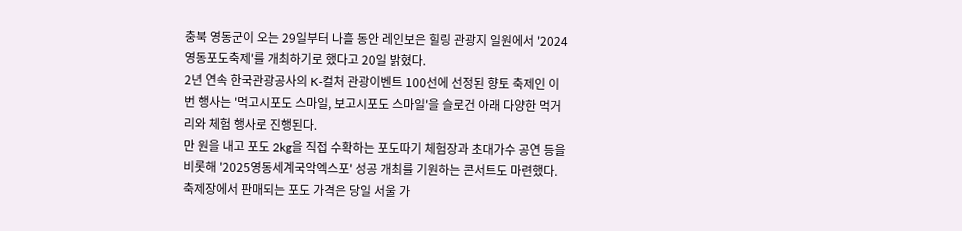충북 영동군이 오는 29일부터 나흘 동안 레인보은 힐링 관광지 일원에서 '2024 영동포도축제'를 개최하기로 했다고 20일 밝혔다.
2년 연속 한국관광공사의 K-컬처 관광이벤트 100선에 선정된 향토 축제인 이번 행사는 '먹고시포도 스마일, 보고시포도 스마일'을 슬로건 아래 다양한 먹거리와 체험 행사로 진행된다.
만 원을 내고 포도 2kg을 직접 수확하는 포도따기 체험장과 초대가수 공연 등을 비롯해 '2025영동세계국악엑스포' 성공 개최를 기원하는 콘서트도 마련했다.
축제장에서 판매되는 포도 가격은 당일 서울 가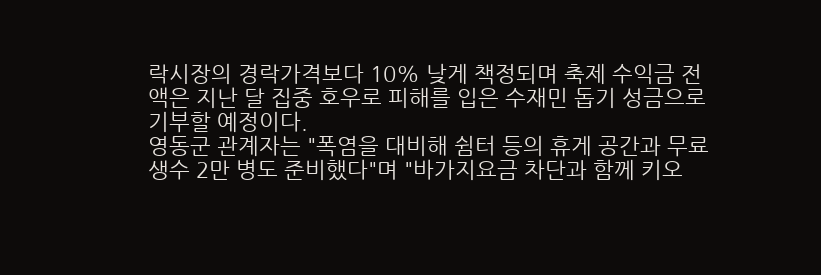락시장의 경락가격보다 10% 낮게 책정되며 축제 수익금 전액은 지난 달 집중 호우로 피해를 입은 수재민 돕기 성금으로 기부할 예정이다.
영동군 관계자는 "폭염을 대비해 쉼터 등의 휴게 공간과 무료생수 2만 병도 준비했다"며 "바가지요금 차단과 함께 키오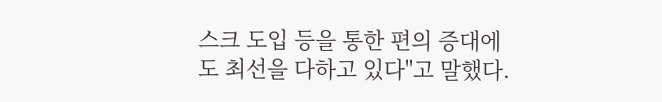스크 도입 등을 통한 편의 증대에도 최선을 다하고 있다"고 말했다.